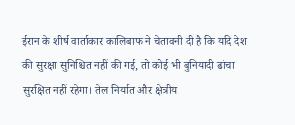ईरान के शीर्ष वार्ताकार कालिबाफ ने चेतावनी दी है कि यदि देश की सुरक्षा सुनिश्चित नहीं की गई, तो कोई भी बुनियादी ढांचा सुरक्षित नहीं रहेगा। तेल निर्यात और क्षेत्रीय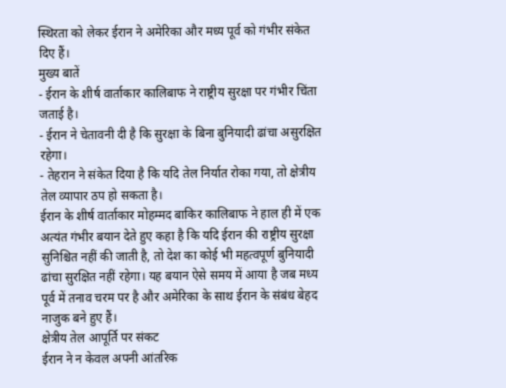स्थिरता को लेकर ईरान ने अमेरिका और मध्य पूर्व को गंभीर संकेत दिए हैं।
मुख्य बातें
- ईरान के शीर्ष वार्ताकार कालिबाफ ने राष्ट्रीय सुरक्षा पर गंभीर चिंता जताई है।
- ईरान ने चेतावनी दी है कि सुरक्षा के बिना बुनियादी ढांचा असुरक्षित रहेगा।
- तेहरान ने संकेत दिया है कि यदि तेल निर्यात रोका गया, तो क्षेत्रीय तेल व्यापार ठप हो सकता है।
ईरान के शीर्ष वार्ताकार मोहम्मद बाकिर कालिबाफ ने हाल ही में एक अत्यंत गंभीर बयान देते हुए कहा है कि यदि ईरान की राष्ट्रीय सुरक्षा सुनिश्चित नहीं की जाती है, तो देश का कोई भी महत्वपूर्ण बुनियादी ढांचा सुरक्षित नहीं रहेगा। यह बयान ऐसे समय में आया है जब मध्य पूर्व में तनाव चरम पर है और अमेरिका के साथ ईरान के संबंध बेहद नाजुक बने हुए हैं।
क्षेत्रीय तेल आपूर्ति पर संकट
ईरान ने न केवल अपनी आंतरिक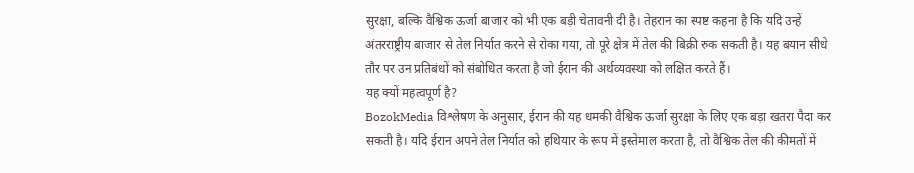सुरक्षा, बल्कि वैश्विक ऊर्जा बाजार को भी एक बड़ी चेतावनी दी है। तेहरान का स्पष्ट कहना है कि यदि उन्हें अंतरराष्ट्रीय बाजार से तेल निर्यात करने से रोका गया, तो पूरे क्षेत्र में तेल की बिक्री रुक सकती है। यह बयान सीधे तौर पर उन प्रतिबंधों को संबोधित करता है जो ईरान की अर्थव्यवस्था को लक्षित करते हैं।
यह क्यों महत्वपूर्ण है?
BozokMedia विश्लेषण के अनुसार, ईरान की यह धमकी वैश्विक ऊर्जा सुरक्षा के लिए एक बड़ा खतरा पैदा कर सकती है। यदि ईरान अपने तेल निर्यात को हथियार के रूप में इस्तेमाल करता है, तो वैश्विक तेल की कीमतों में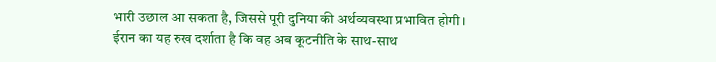भारी उछाल आ सकता है, जिससे पूरी दुनिया की अर्थव्यवस्था प्रभावित होगी।
ईरान का यह रुख दर्शाता है कि वह अब कूटनीति के साथ-साथ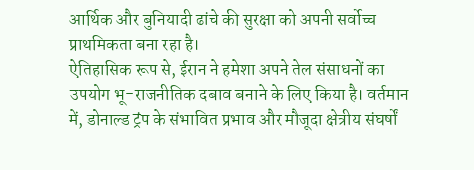आर्थिक और बुनियादी ढांचे की सुरक्षा को अपनी सर्वोच्च प्राथमिकता बना रहा है।
ऐतिहासिक रूप से, ईरान ने हमेशा अपने तेल संसाधनों का उपयोग भू-राजनीतिक दबाव बनाने के लिए किया है। वर्तमान में, डोनाल्ड ट्रंप के संभावित प्रभाव और मौजूदा क्षेत्रीय संघर्षों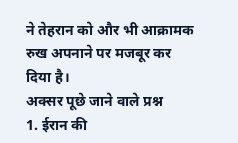ने तेहरान को और भी आक्रामक रुख अपनाने पर मजबूर कर दिया है।
अक्सर पूछे जाने वाले प्रश्न
1. ईरान की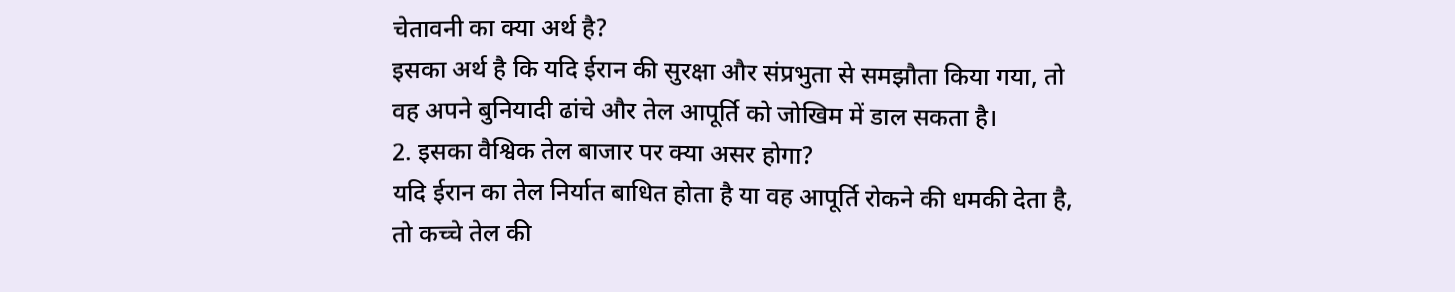चेतावनी का क्या अर्थ है?
इसका अर्थ है कि यदि ईरान की सुरक्षा और संप्रभुता से समझौता किया गया, तो वह अपने बुनियादी ढांचे और तेल आपूर्ति को जोखिम में डाल सकता है।
2. इसका वैश्विक तेल बाजार पर क्या असर होगा?
यदि ईरान का तेल निर्यात बाधित होता है या वह आपूर्ति रोकने की धमकी देता है, तो कच्चे तेल की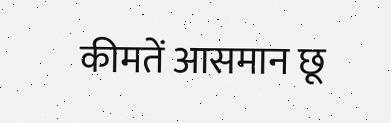कीमतें आसमान छू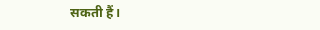सकती हैं।